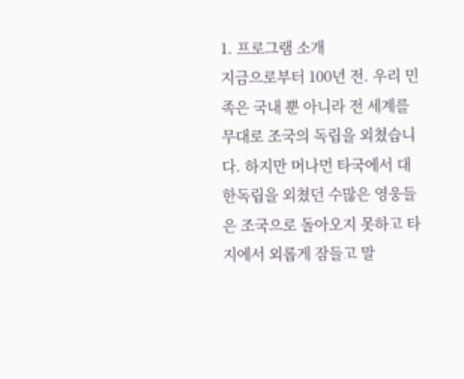1. 프로그램 소개
지금으로부터 100년 전. 우리 민족은 국내 뿐 아니라 전 세계를 무대로 조국의 독립을 외쳤습니다. 하지만 머나먼 타국에서 대한독립을 외쳤던 수많은 영웅들은 조국으로 돌아오지 못하고 타지에서 외롭게 잠들고 말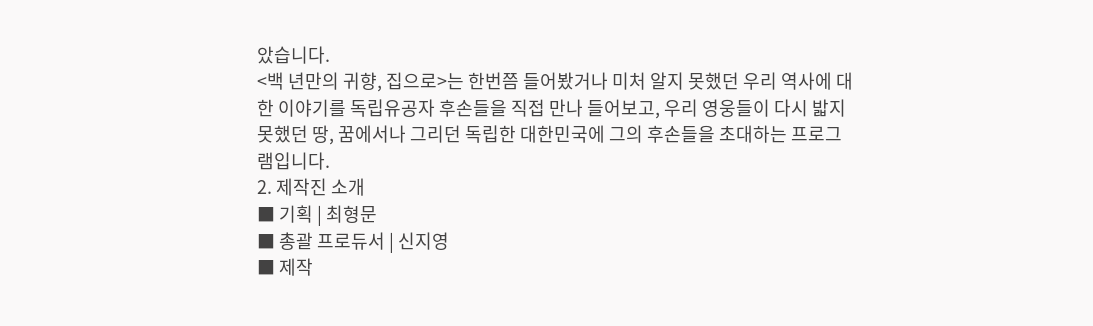았습니다.
<백 년만의 귀향, 집으로>는 한번쯤 들어봤거나 미처 알지 못했던 우리 역사에 대한 이야기를 독립유공자 후손들을 직접 만나 들어보고, 우리 영웅들이 다시 밟지 못했던 땅, 꿈에서나 그리던 독립한 대한민국에 그의 후손들을 초대하는 프로그램입니다.
2. 제작진 소개
■ 기획 | 최형문
■ 총괄 프로듀서 | 신지영
■ 제작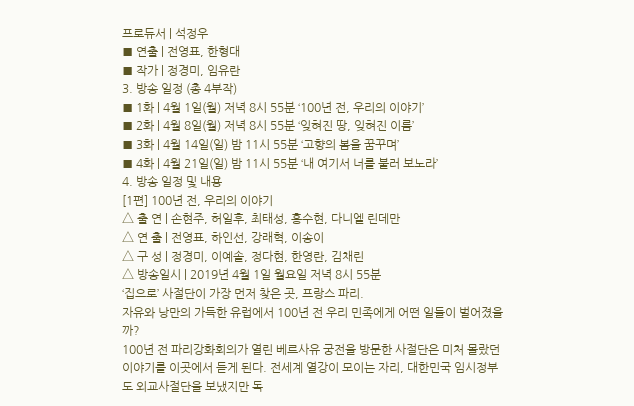프로듀서 | 석정우
■ 연출 | 전영표, 한형대
■ 작가 | 정경미, 임유란
3. 방송 일정 (총 4부작)
■ 1화 | 4월 1일(월) 저녁 8시 55분 ‘100년 전, 우리의 이야기’
■ 2화 | 4월 8일(월) 저녁 8시 55분 ‘잊혀진 땅, 잊혀진 이름’
■ 3화 | 4월 14일(일) 밤 11시 55분 ‘고향의 봄을 꿈꾸며’
■ 4화 | 4월 21일(일) 밤 11시 55분 ‘내 여기서 너를 불러 보노라’
4. 방송 일정 및 내용
[1편] 100년 전, 우리의 이야기
△ 출 연 | 손현주, 허일후, 최태성, 홍수현, 다니엘 린데만
△ 연 출 | 전영표, 하인선, 강래혁, 이송이
△ 구 성 | 정경미, 이예솔, 정다현, 한영란, 김채린
△ 방송일시 | 2019년 4월 1일 월요일 저녁 8시 55분
‘집으로’ 사절단이 가장 먼저 찾은 곳, 프랑스 파리.
자유와 낭만의 가득한 유럽에서 100년 전 우리 민족에게 어떤 일들이 벌어졌을까?
100년 전 파리강화회의가 열린 베르사유 궁전을 방문한 사절단은 미처 몰랐던 이야기를 이곳에서 듣게 된다. 전세계 열강이 모이는 자리, 대한민국 임시정부도 외교사절단을 보냈지만 독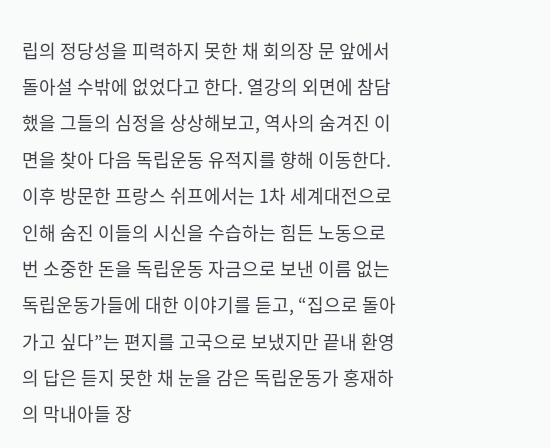립의 정당성을 피력하지 못한 채 회의장 문 앞에서 돌아설 수밖에 없었다고 한다. 열강의 외면에 참담했을 그들의 심정을 상상해보고, 역사의 숨겨진 이면을 찾아 다음 독립운동 유적지를 향해 이동한다.
이후 방문한 프랑스 쉬프에서는 1차 세계대전으로 인해 숨진 이들의 시신을 수습하는 힘든 노동으로 번 소중한 돈을 독립운동 자금으로 보낸 이름 없는 독립운동가들에 대한 이야기를 듣고, “집으로 돌아가고 싶다”는 편지를 고국으로 보냈지만 끝내 환영의 답은 듣지 못한 채 눈을 감은 독립운동가 홍재하의 막내아들 장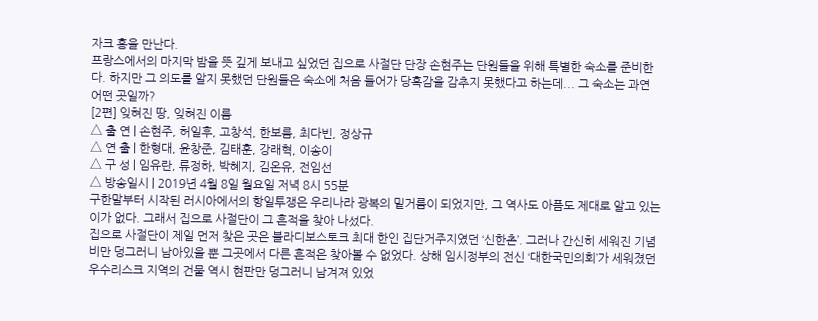자크 홍을 만난다.
프랑스에서의 마지막 밤을 뜻 깊게 보내고 싶었던 집으로 사절단 단장 손현주는 단원들을 위해 특별한 숙소를 준비한다. 하지만 그 의도를 알지 못했던 단원들은 숙소에 처음 들어가 당혹감을 감추지 못했다고 하는데... 그 숙소는 과연 어떤 곳일까?
[2편] 잊혀진 땅, 잊혀진 이름
△ 출 연 | 손현주, 허일후, 고창석, 한보름, 최다빈, 정상규
△ 연 출 | 한형대, 윤창준, 김태훈, 강래혁, 이송이
△ 구 성 | 임유란, 류정하, 박혜지, 김온유, 전임선
△ 방송일시 | 2019년 4월 8일 월요일 저녁 8시 55분
구한말부터 시작된 러시아에서의 항일투쟁은 우리나라 광복의 밑거름이 되었지만, 그 역사도 아픔도 제대로 알고 있는 이가 없다. 그래서 집으로 사절단이 그 흔적을 찾아 나섰다.
집으로 사절단이 제일 먼저 찾은 곳은 블라디보스토크 최대 한인 집단거주지였던 ‘신한촌’. 그러나 간신히 세워진 기념비만 덩그러니 남아있을 뿐 그곳에서 다른 흔적은 찾아볼 수 없었다. 상해 임시정부의 전신 ‘대한국민의회’가 세워졌던 우수리스크 지역의 건물 역시 현판만 덩그러니 남겨져 있었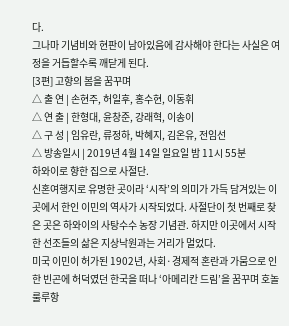다.
그나마 기념비와 현판이 남아있음에 감사해야 한다는 사실은 여정을 거듭할수록 깨닫게 된다.
[3편] 고향의 봄을 꿈꾸며
△ 출 연 | 손현주, 허일후, 홍수현, 이동휘
△ 연 출 | 한형대, 윤창준, 강래혁, 이송이
△ 구 성 | 임유란, 류정하, 박혜지, 김온유, 전임선
△ 방송일시 | 2019년 4월 14일 일요일 밤 11시 55분
하와이로 향한 집으로 사절단.
신혼여행지로 유명한 곳이라 ‘시작’의 의미가 가득 담겨있는 이곳에서 한인 이민의 역사가 시작되었다. 사절단이 첫 번째로 찾은 곳은 하와이의 사탕수수 농장 기념관. 하지만 이곳에서 시작한 선조들의 삶은 지상낙원과는 거리가 멀었다.
미국 이민이 허가된 1902년, 사회·경제적 혼란과 가뭄으로 인한 빈곤에 허덕였던 한국을 떠나 ‘아메리칸 드림’을 꿈꾸며 호놀룰루항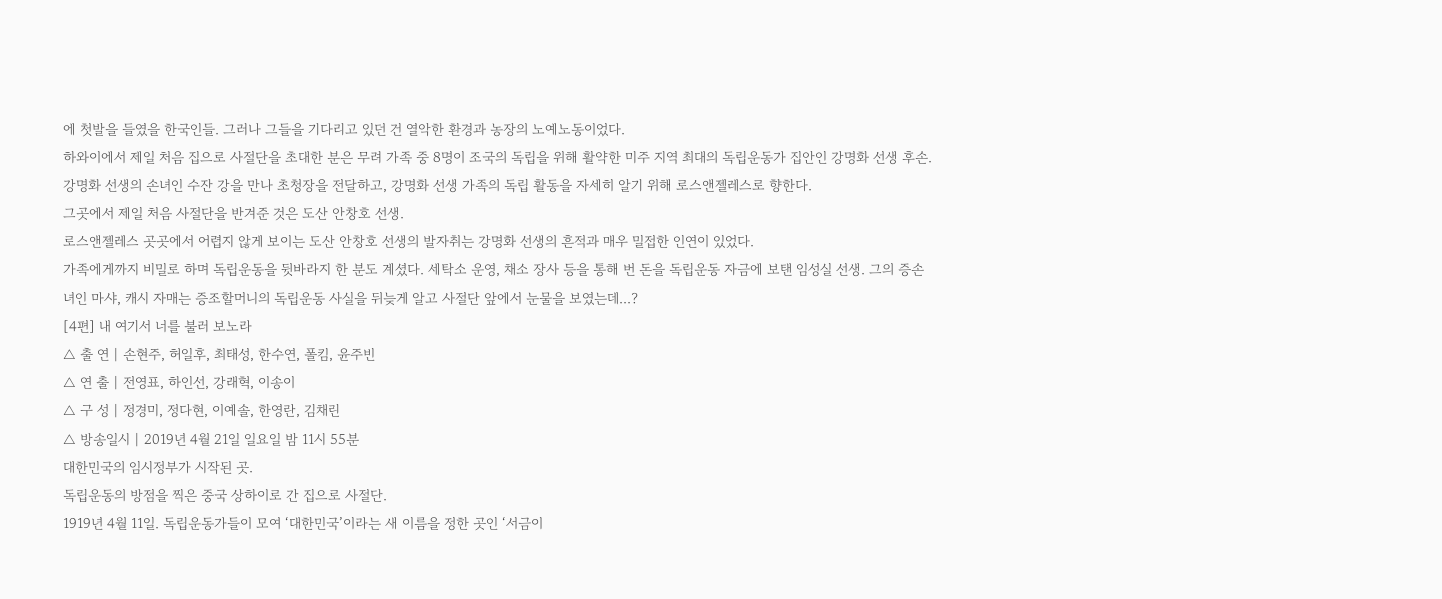에 첫발을 들였을 한국인들. 그러나 그들을 기다리고 있던 건 열악한 환경과 농장의 노예노동이었다.
하와이에서 제일 처음 집으로 사절단을 초대한 분은 무려 가족 중 8명이 조국의 독립을 위해 활약한 미주 지역 최대의 독립운동가 집안인 강명화 선생 후손. 강명화 선생의 손녀인 수잔 강을 만나 초청장을 전달하고, 강명화 선생 가족의 독립 활동을 자세히 알기 위해 로스앤젤레스로 향한다.
그곳에서 제일 처음 사절단을 반겨준 것은 도산 안창호 선생.
로스앤젤레스 곳곳에서 어렵지 않게 보이는 도산 안창호 선생의 발자취는 강명화 선생의 흔적과 매우 밀접한 인연이 있었다.
가족에게까지 비밀로 하며 독립운동을 뒷바라지 한 분도 계셨다. 세탁소 운영, 채소 장사 등을 통해 번 돈을 독립운동 자금에 보탠 임성실 선생. 그의 증손녀인 마샤, 캐시 자매는 증조할머니의 독립운동 사실을 뒤늦게 알고 사절단 앞에서 눈물을 보였는데...?
[4편] 내 여기서 너를 불러 보노라
△ 출 연 | 손현주, 허일후, 최태성, 한수연, 폴킴, 윤주빈
△ 연 출 | 전영표, 하인선, 강래혁, 이송이
△ 구 성 | 정경미, 정다현, 이예솔, 한영란, 김채린
△ 방송일시 | 2019년 4월 21일 일요일 밤 11시 55분
대한민국의 임시정부가 시작된 곳.
독립운동의 방점을 찍은 중국 상하이로 간 집으로 사절단.
1919년 4월 11일. 독립운동가들이 모여 ‘대한민국’이라는 새 이름을 정한 곳인 ‘서금이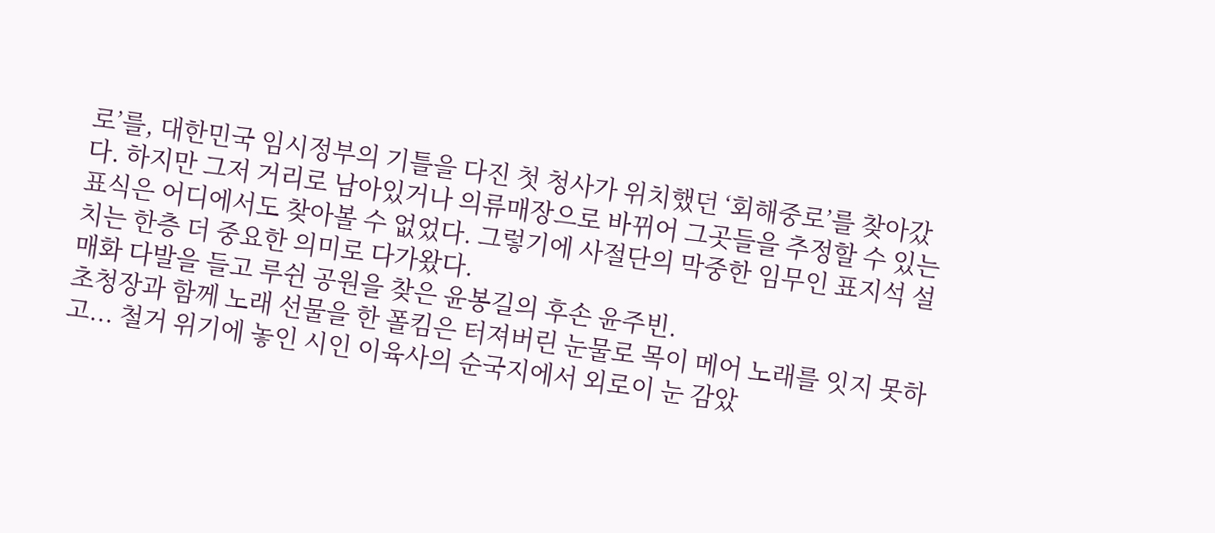로’를, 대한민국 임시정부의 기틀을 다진 첫 청사가 위치했던 ‘회해중로’를 찾아갔다. 하지만 그저 거리로 남아있거나 의류매장으로 바뀌어 그곳들을 추정할 수 있는 표식은 어디에서도 찾아볼 수 없었다. 그렇기에 사절단의 막중한 임무인 표지석 설치는 한층 더 중요한 의미로 다가왔다.
매화 다발을 들고 루쉰 공원을 찾은 윤봉길의 후손 윤주빈.
초청장과 함께 노래 선물을 한 폴킴은 터져버린 눈물로 목이 메어 노래를 잇지 못하고... 철거 위기에 놓인 시인 이육사의 순국지에서 외로이 눈 감았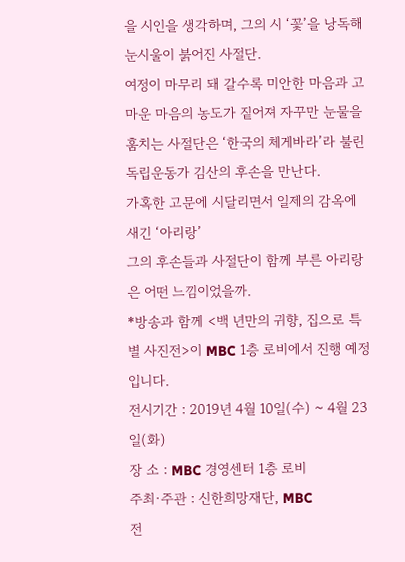을 시인을 생각하며, 그의 시 ‘꽃’을 낭독해 눈시울이 붉어진 사절단.
여정이 마무리 돼 갈수록 미안한 마음과 고마운 마음의 농도가 짙어져 자꾸만 눈물을 훔치는 사절단은 ‘한국의 체게바라’라 불린 독립운동가 김산의 후손을 만난다.
가혹한 고문에 시달리면서 일제의 감옥에 새긴 ‘아리랑’
그의 후손들과 사절단이 함께 부른 아리랑은 어떤 느낌이었을까.
*방송과 함께 <백 년만의 귀향, 집으로 특별 사진전>이 MBC 1층 로비에서 진행 예정입니다.
전시기간 : 2019년 4월 10일(수) ~ 4월 23일(화)
장 소 : MBC 경영센터 1층 로비
주최·주관 : 신한희망재단, MBC
전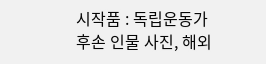시작품 : 독립운동가 후손 인물 사진, 해외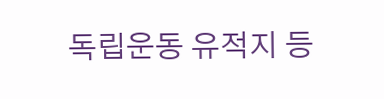독립운동 유적지 등